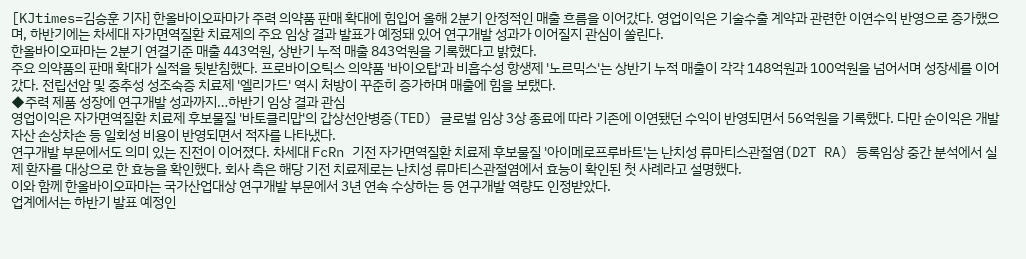[KJtimes=김승훈 기자] 한올바이오파마가 주력 의약품 판매 확대에 힘입어 올해 2분기 안정적인 매출 흐름을 이어갔다. 영업이익은 기술수출 계약과 관련한 이연수익 반영으로 증가했으며, 하반기에는 차세대 자가면역질환 치료제의 주요 임상 결과 발표가 예정돼 있어 연구개발 성과가 이어질지 관심이 쏠린다.
한올바이오파마는 2분기 연결기준 매출 443억원, 상반기 누적 매출 843억원을 기록했다고 밝혔다.
주요 의약품의 판매 확대가 실적을 뒷받침했다. 프로바이오틱스 의약품 '바이오탑'과 비흡수성 항생제 '노르믹스'는 상반기 누적 매출이 각각 148억원과 100억원을 넘어서며 성장세를 이어갔다. 전립선암 및 중추성 성조숙증 치료제 '엘리가드' 역시 처방이 꾸준히 증가하며 매출에 힘을 보탰다.
◆주력 제품 성장에 연구개발 성과까지…하반기 임상 결과 관심
영업이익은 자가면역질환 치료제 후보물질 '바토클리맙'의 갑상선안병증(TED) 글로벌 임상 3상 종료에 따라 기존에 이연됐던 수익이 반영되면서 56억원을 기록했다. 다만 순이익은 개발자산 손상차손 등 일회성 비용이 반영되면서 적자를 나타냈다.
연구개발 부문에서도 의미 있는 진전이 이어졌다. 차세대 FcRn 기전 자가면역질환 치료제 후보물질 '아이메로프루바트'는 난치성 류마티스관절염(D2T RA) 등록임상 중간 분석에서 실제 환자를 대상으로 한 효능을 확인했다. 회사 측은 해당 기전 치료제로는 난치성 류마티스관절염에서 효능이 확인된 첫 사례라고 설명했다.
이와 함께 한올바이오파마는 국가산업대상 연구개발 부문에서 3년 연속 수상하는 등 연구개발 역량도 인정받았다.
업계에서는 하반기 발표 예정인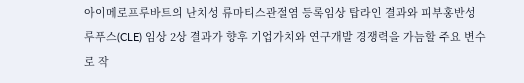아이메로프루바트의 난치성 류마티스관절염 등록임상 탑라인 결과와 피부홍반성루푸스(CLE) 임상 2상 결과가 향후 기업가치와 연구개발 경쟁력을 가늠할 주요 변수로 작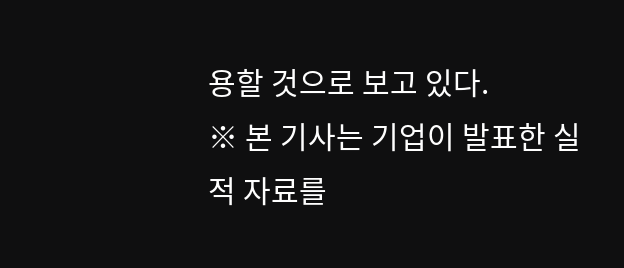용할 것으로 보고 있다.
※ 본 기사는 기업이 발표한 실적 자료를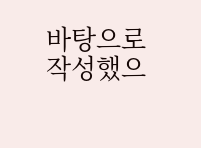바탕으로 작성했으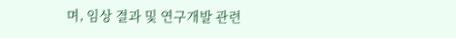며, 임상 결과 및 연구개발 관련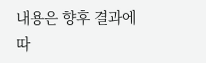내용은 향후 결과에 따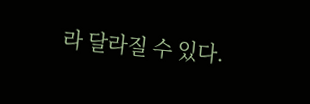라 달라질 수 있다.